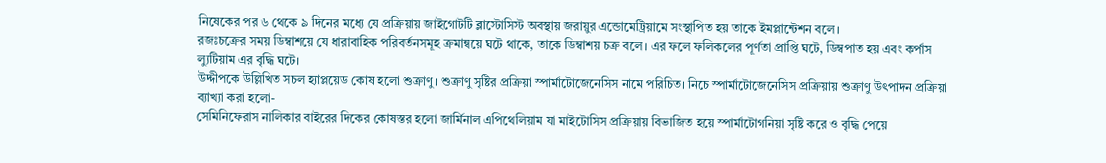নিষেকের পর ৬ থেকে ৯ দিনের মধ্যে যে প্রক্রিয়ায় জাইগোটটি ব্লাস্টোসিস্ট অবস্থায় জরায়ুর এন্ডোমেট্রিয়ামে সংস্থাপিত হয় তাকে ইমপ্লান্টেশন বলে।
রজঃচক্রের সময় ডিম্বাশয়ে যে ধারাবাহিক পরিবর্তনসমূহ ক্রমান্বয়ে ঘটে থাকে, তাকে ডিম্বাশয় চক্র বলে। এর ফলে ফলিকলের পূর্ণতা প্রাপ্তি ঘটে, ডিম্বপাত হয় এবং কর্পাস ল্যুটিয়াম এর বৃদ্ধি ঘটে।
উদ্দীপকে উল্লিখিত সচল হ্যাপ্লয়েড কোষ হলো শুক্রাণু। শুক্রাণু সৃষ্টির প্রক্রিয়া স্পার্মাটোজেনেসিস নামে পরিচিত। নিচে স্পার্মাটোজেনেসিস প্রক্রিয়ায় শুক্রাণু উৎপাদন প্রক্রিয়া ব্যাখ্যা করা হলো-
সেমিনিফেরাস নালিকার বাইরের দিকের কোষস্তর হলো জার্মিনাল এপিথেলিয়াম যা মাইটোসিস প্রক্রিয়ায় বিভাজিত হয়ে স্পার্মাটোগনিয়া সৃষ্টি করে ও বৃদ্ধি পেয়ে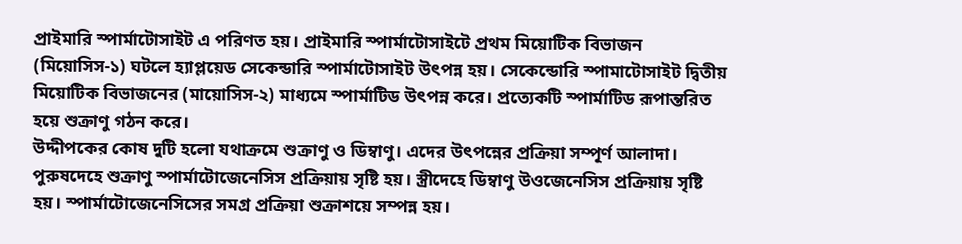প্রাইমারি স্পার্মাটোসাইট এ পরিণত হয়। প্রাইমারি স্পার্মাটোসাইটে প্রথম মিয়োটিক বিভাজন (মিয়োসিস-১) ঘটলে হ্যাপ্লয়েড সেকেন্ডারি স্পার্মাটোসাইট উৎপন্ন হয়। সেকেন্ডোরি স্পামাটোসাইট দ্বিতীয় মিয়োটিক বিভাজনের (মায়োসিস-২) মাধ্যমে স্পার্মাটিড উৎপন্ন করে। প্রত্যেকটি স্পার্মাটিড রূপান্তরিত হয়ে শুক্রাণু গঠন করে।
উদ্দীপকের কোষ দুটি হলো যথাক্রমে শুক্রাণু ও ডিম্বাণু। এদের উৎপন্নের প্রক্রিয়া সম্পূর্ণ আলাদা।
পুরুষদেহে শুক্রাণু স্পার্মাটোজেনেসিস প্রক্রিয়ায় সৃষ্টি হয়। স্ত্রীদেহে ডিম্বাণু উওজেনেসিস প্রক্রিয়ায় সৃষ্টি হয়। স্পার্মাটোজেনেসিসের সমগ্র প্রক্রিয়া শুক্রাশয়ে সম্পন্ন হয়।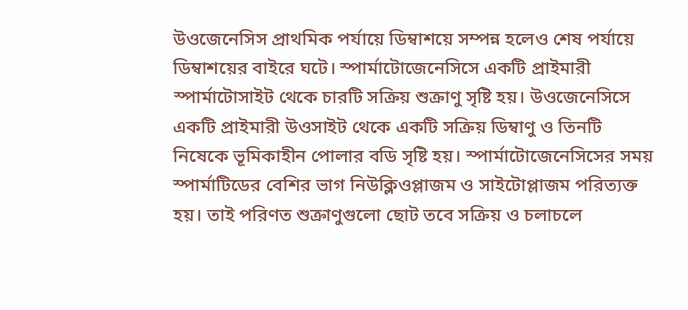উওজেনেসিস প্রাথমিক পর্যায়ে ডিম্বাশয়ে সম্পন্ন হলেও শেষ পর্যায়ে ডিম্বাশয়ের বাইরে ঘটে। স্পার্মাটোজেনেসিসে একটি প্রাইমারী স্পার্মাটোসাইট থেকে চারটি সক্রিয় শুক্রাণু সৃষ্টি হয়। উওজেনেসিসে একটি প্রাইমারী উওসাইট থেকে একটি সক্রিয় ডিম্বাণু ও তিনটি নিষেকে ভূমিকাহীন পোলার বডি সৃষ্টি হয়। স্পার্মাটোজেনেসিসের সময় স্পার্মাটিডের বেশির ভাগ নিউক্লিওপ্লাজম ও সাইটোপ্লাজম পরিত্যক্ত হয়। তাই পরিণত শুক্রাণুগুলো ছোট তবে সক্রিয় ও চলাচলে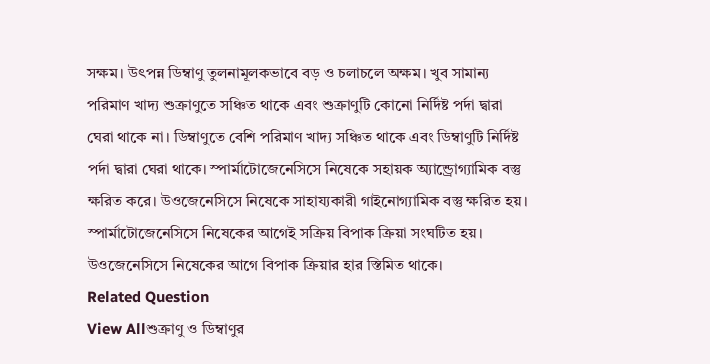সক্ষম। উৎপন্ন ডিম্বাণু তুলনামূলকভাবে বড় ও চলাচলে অক্ষম। খুব সামান্য পরিমাণ খাদ্য শুক্রাণুতে সঞ্চিত থাকে এবং শুক্রাণুটি কোনো নির্দিষ্ট পর্দা দ্বারা ঘেরা থাকে না। ডিম্বাণুতে বেশি পরিমাণ খাদ্য সঞ্চিত থাকে এবং ডিম্বাণুটি নির্দিষ্ট পর্দা দ্বারা ঘেরা থাকে। স্পার্মাটোজেনেসিসে নিষেকে সহায়ক অ্যান্ড্রোগ্যামিক বস্তু ক্ষরিত করে। উওজেনেসিসে নিষেকে সাহায্যকারী গাইনোগ্যামিক বস্তু ক্ষরিত হয়। স্পার্মাটোজেনেসিসে নিষেকের আগেই সক্রিয় বিপাক ক্রিয়া সংঘটিত হয়। উওজেনেসিসে নিষেকের আগে বিপাক ক্রিয়ার হার স্তিমিত থাকে।
Related Question
View Allশুক্রাণু ও ডিম্বাণুর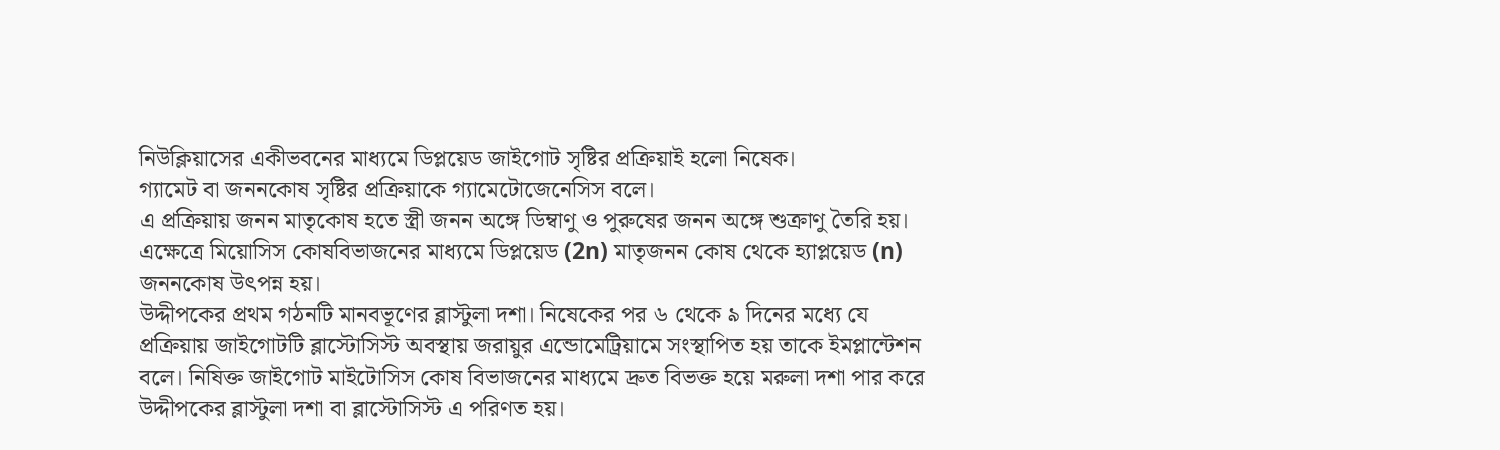নিউক্লিয়াসের একীভবনের মাধ্যমে ডিপ্লয়েড জাইগোট সৃষ্টির প্রক্রিয়াই হলো নিষেক।
গ্যামেট বা জননকোষ সৃষ্টির প্রক্রিয়াকে গ্যামেটোজেনেসিস বলে।
এ প্রক্রিয়ায় জনন মাতৃকোষ হতে স্ত্রী জনন অঙ্গে ডিম্বাণু ও পুরুষের জনন অঙ্গে শুক্রাণু তৈরি হয়। এক্ষেত্রে মিয়োসিস কোষবিভাজনের মাধ্যমে ডিপ্লয়েড (2n) মাতৃজনন কোষ থেকে হ্যাপ্লয়েড (n) জননকোষ উৎপন্ন হয়।
উদ্দীপকের প্রথম গঠনটি মানবভূণের ব্লাস্টুলা দশা। নিষেকের পর ৬ থেকে ৯ দিনের মধ্যে যে প্রক্রিয়ায় জাইগোটটি ব্লাস্টোসিস্ট অবস্থায় জরায়ুর এন্ডোমেট্রিয়ামে সংস্থাপিত হয় তাকে ইমপ্লান্টেশন বলে। নিষিক্ত জাইগোট মাইটোসিস কোষ বিভাজনের মাধ্যমে দ্রুত বিভক্ত হয়ে মরুলা দশা পার করে উদ্দীপকের ব্লাস্টুলা দশা বা ব্লাস্টোসিস্ট এ পরিণত হয়।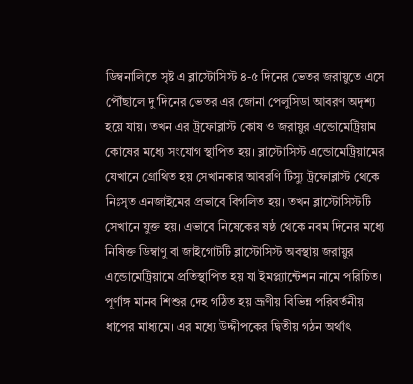ডিম্বনালিতে সৃষ্ট এ ব্লাস্টোসিস্ট ৪-৫ দিনের ভেতর জরায়ুতে এসে পৌঁছালে দু'দিনের ভেতর এর জোনা পেলুসিডা আবরণ অদৃশ্য হয়ে যায়। তখন এর ট্রফোব্লাস্ট কোষ ও জরায়ুর এন্ডোমেট্রিয়াম কোষের মধ্যে সংযোগ স্থাপিত হয়। ব্লাস্টোসিস্ট এন্ডোমেট্রিয়ামের যেখানে গ্রোথিত হয় সেখানকার আবরণি টিস্যু ট্রফোব্লাস্ট থেকে নিঃসৃত এনজাইমের প্রভাবে বিগলিত হয়। তখন ব্লাস্টোসিস্টটি সেখানে যুক্ত হয়। এভাবে নিষেকের ষষ্ঠ থেকে নবম দিনের মধ্যে নিষিক্ত ডিম্বাণু বা জাইগোটটি ব্লাস্টোসিস্ট অবস্থায় জরায়ুর এন্ডোমেট্রিয়ামে প্রতিস্থাপিত হয় যা ইমপ্ল্যান্টেশন নামে পরিচিত।
পূর্ণাঙ্গ মানব শিশুর দেহ গঠিত হয় ভ্রূণীয় বিভিন্ন পরিবর্তনীয় ধাপের মাধ্যমে। এর মধ্যে উদ্দীপকের দ্বিতীয় গঠন অর্থাৎ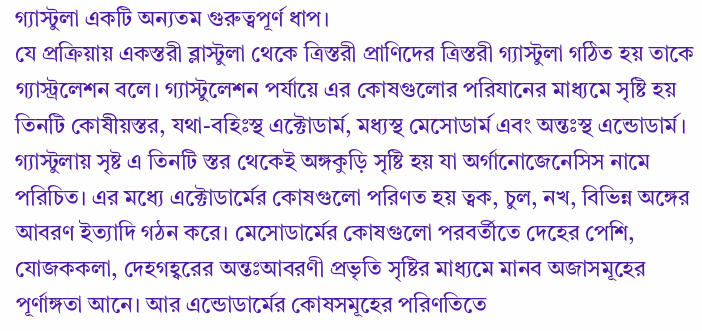গ্যাস্টুলা একটি অন্যতম গুরুত্বপূর্ণ ধাপ।
যে প্রক্রিয়ায় একস্তরী ব্লাস্টুলা থেকে ত্রিস্তরী প্রাণিদের ত্রিস্তরী গ্যাস্টুলা গঠিত হয় তাকে গ্যাস্ট্রলেশন বলে। গ্যাস্টুলেশন পর্যায়ে এর কোষগুলোর পরিযানের মাধ্যমে সৃষ্টি হয় তিনটি কোষীয়স্তর, যথা-বহিঃস্থ এক্টোডার্ম, মধ্যস্থ মেসোডার্ম এবং অন্তঃস্থ এন্ডোডার্ম। গ্যাস্টুলায় সৃষ্ট এ তিনটি স্তর থেকেই অঙ্গকুড়ি সৃষ্টি হয় যা অর্গানোজেনেসিস নামে পরিচিত। এর মধ্যে এক্টোডার্মের কোষগুলো পরিণত হয় ত্বক, চুল, নখ, বিভিন্ন অঙ্গের আবরণ ইত্যাদি গঠন করে। মেসোডার্মের কোষগুলো পরবর্তীতে দেহের পেশি, যোজককলা, দেহগহ্বরের অন্তঃআবরণী প্রভৃতি সৃষ্টির মাধ্যমে মানব অজাসমূহের পূর্ণাঙ্গতা আনে। আর এন্ডোডার্মের কোষসমূহের পরিণতিতে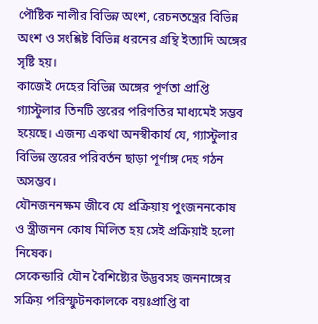পৌষ্টিক নালীর বিভিন্ন অংশ, রেচনতন্ত্রের বিভিন্ন অংশ ও সংশ্লিষ্ট বিভিন্ন ধরনের গ্রন্থি ইত্যাদি অঙ্গের সৃষ্টি হয়।
কাজেই দেহের বিভিন্ন অঙ্গের পূর্ণতা প্রাপ্তি গ্যাস্টুলার তিনটি স্তরের পরিণতির মাধ্যমেই সম্ভব হয়েছে। এজন্য একথা অনস্বীকার্য যে, গ্যাস্টুলার বিভিন্ন স্তরের পরিবর্তন ছাড়া পূর্ণাঙ্গ দেহ গঠন অসম্ভব।
যৌনজননক্ষম জীবে যে প্রক্রিয়ায় পুংজননকোষ ও স্ত্রীজনন কোষ মিলিত হয় সেই প্রক্রিয়াই হলো নিষেক।
সেকেন্ডারি যৌন বৈশিষ্ট্যের উদ্ভবসহ জননাঙ্গের সক্রিয় পরিস্ফুটনকালকে বয়ঃপ্রাপ্তি বা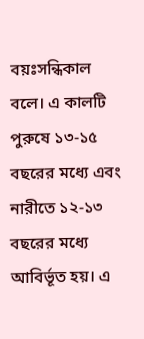বয়ঃসন্ধিকাল বলে। এ কালটি পুরুষে ১৩-১৫ বছরের মধ্যে এবং নারীতে ১২-১৩ বছরের মধ্যে আবির্ভূত হয়। এ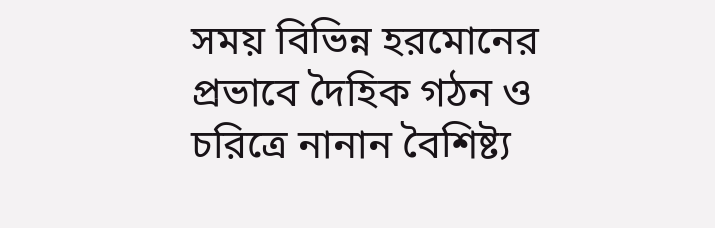সময় বিভিন্ন হরমোনের প্রভাবে দৈহিক গঠন ও চরিত্রে নানান বৈশিষ্ট্য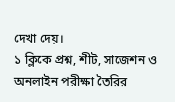দেখা দেয়।
১ ক্লিকে প্রশ্ন, শীট, সাজেশন ও
অনলাইন পরীক্ষা তৈরির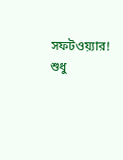সফটওয়্যার!
শুধু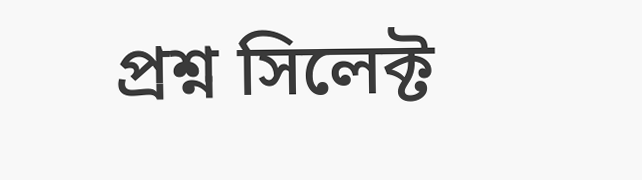প্রশ্ন সিলেক্ট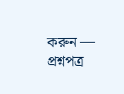করুন — প্রশ্নপত্র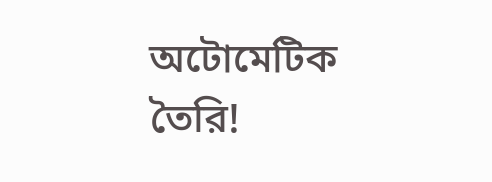অটোমেটিক তৈরি!